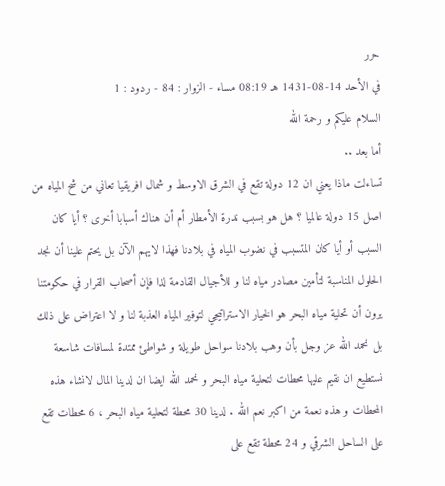حرر
في الأحد 14-08-1431 هـ 08:19 مساء - الزوار : 84 - ردود : 1
السلام عليكم و رحمة الله
أما بعد ..
تساءلت ماذا يعني ان 12 دولة تقع في الشرق الاوسط و شمال افريقيا تعاني من شح المياه من اصل 15 دولة عالميا ؟ هل هو بسبب ندرة الأمطار أم أن هناك أسبابا أخرى ؟ أيا كان السبب أو أيا كان المتسبب في نضوب المياه في بلادنا فهذا لايهم الآن بل يحتم علينا أن نجد الحلول المناسبة لتأمين مصادر مياه لنا و للأجيال القادمة لذا فإن أصحاب القرار في حكومتنا يرون أن تحلية مياه البحر هو الخيار الاستراتيجي لتوفير المياه العذبة لنا و لا اعتراض على ذلك بل نحمد الله عز وجل بأن وهب بلادنا سواحل طويلة و شواطئ ممتدة لمسافات شاسعة نستطيع ان نقيم عليها محطات لتحلية مياه البحر و نحمد الله ايضا ان لدينا المال لانشاء هذه المحطات و هذه نعمة من اكبر نعم الله . لدينا 30 محطة لتحلية مياه البحر ، 6 محطات تقع على الساحل الشرقي و 24 محطة تقع على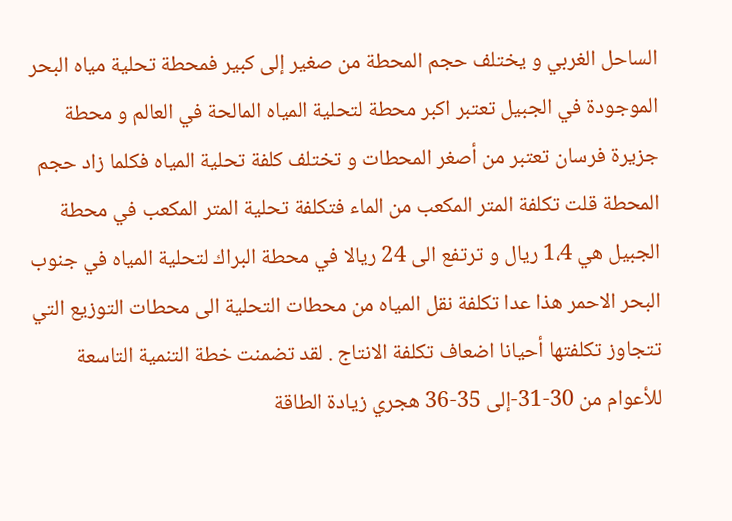الساحل الغربي و يختلف حجم المحطة من صغير إلى كبير فمحطة تحلية مياه البحر الموجودة في الجبيل تعتبر اكبر محطة لتحلية المياه المالحة في العالم و محطة جزيرة فرسان تعتبر من أصغر المحطات و تختلف كلفة تحلية المياه فكلما زاد حجم المحطة قلت تكلفة المتر المكعب من الماء فتكلفة تحلية المتر المكعب في محطة الجبيل هي 1،4 ريال و ترتفع الى 24 ريالا في محطة البراك لتحلية المياه في جنوب البحر الاحمر هذا عدا تكلفة نقل المياه من محطات التحلية الى محطات التوزيع التي تتجاوز تكلفتها أحيانا اضعاف تكلفة الانتاج . لقد تضمنت خطة التنمية التاسعة للأعوام من 30-31-إلى 35-36 هجري زيادة الطاقة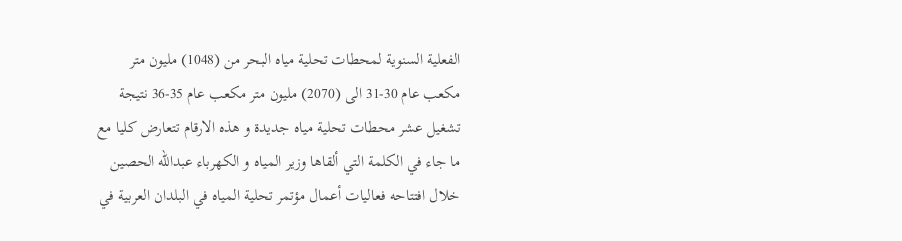الفعلية السنوية لمحطات تحلية مياه البحر من (1048) مليون متر مكعب عام 30-31 الى (2070) مليون متر مكعب عام 35-36 نتيجة تشغيل عشر محطات تحلية مياه جديدة و هذه الارقام تتعارض كليا مع ما جاء في الكلمة التي ألقاها وزير المياه و الكهرباء عبدالله الحصين خلال افتتاحه فعاليات أعمال مؤتمر تحلية المياه في البلدان العربية في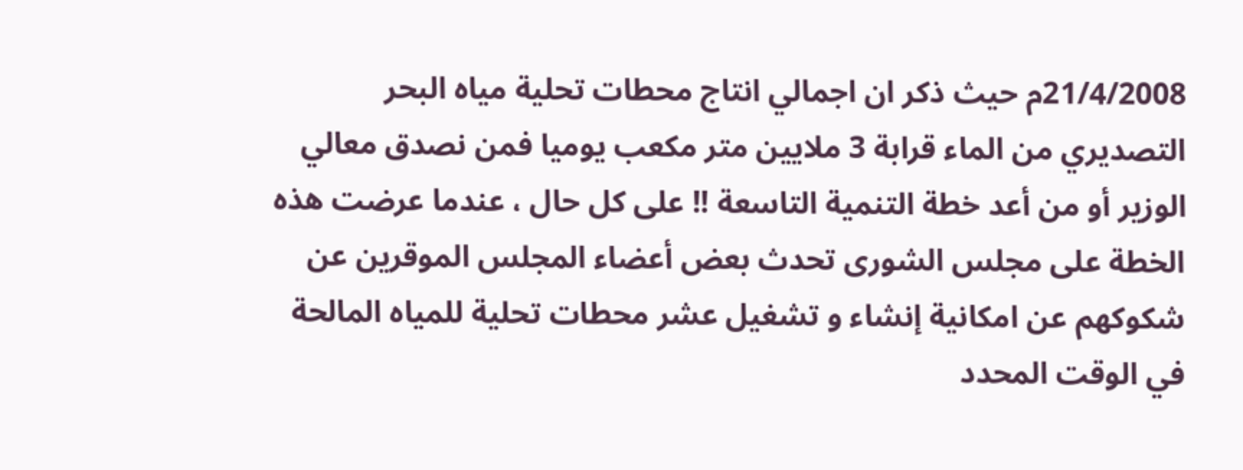21/4/2008م حيث ذكر ان اجمالي انتاج محطات تحلية مياه البحر التصديري من الماء قرابة 3 ملايين متر مكعب يوميا فمن نصدق معالي الوزير أو من أعد خطة التنمية التاسعة !! على كل حال ، عندما عرضت هذه الخطة على مجلس الشورى تحدث بعض أعضاء المجلس الموقرين عن شكوكهم عن امكانية إنشاء و تشغيل عشر محطات تحلية للمياه المالحة في الوقت المحدد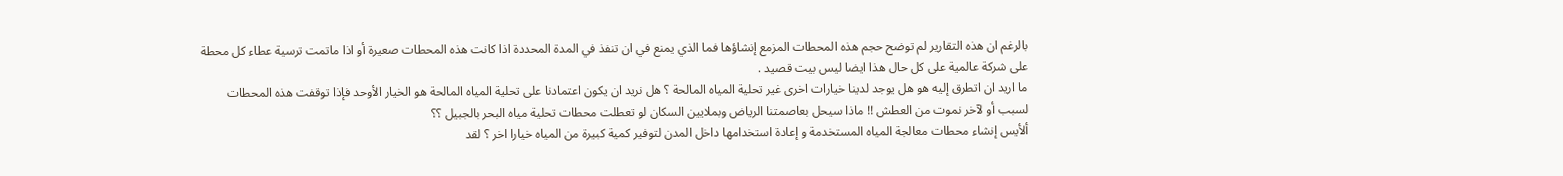بالرغم ان هذه التقارير لم توضح حجم هذه المحطات المزمع إنشاؤها فما الذي يمنع في ان تنفذ في المدة المحددة اذا كانت هذه المحطات صعيرة أو اذا ماتمت ترسية عطاء كل محطة على شركة عالمية على كل حال هذا ايضا ليس بيت قصيد .
ما اريد ان اتطرق إليه هو هل يوجد لدينا خيارات اخرى غير تحلية المياه المالحة ؟ هل نريد ان يكون اعتمادنا على تحلية المياه المالحة هو الخيار الأوحد فإذا توقفت هذه المحطات لسبب أو لآخر نموت من العطش !! ماذا سيحل بعاصمتنا الرياض وبملايين السكان لو تعطلت محطات تحلية مياه البحر بالجبيل ؟؟
ألأيس إنشاء محطات معالجة المياه المستخدمة و إعادة استخدامها داخل المدن لتوفير كمية كبيرة من المياه خيارا اخر ؟ لقد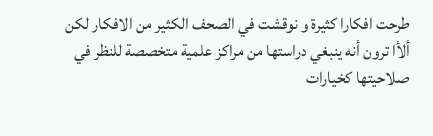طرحت افكارا كثيرة و نوقشت في الصحف الكثير من الافكار لكن ألأا ترون أنه ينبغي دراستها من مراكز علمية متخصصة للنظر في صلاحيتها كخيارات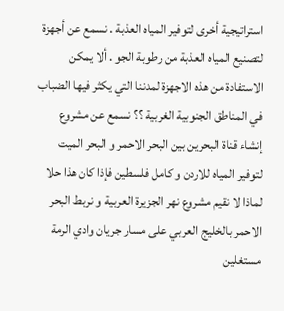استراتيجية أخرى لتوفير المياه العذبة . نسمع عن أجهزة لتصنيع المياه العذبة من رطوبة الجو . ألا يمكن الاستفادة من هذه الاجهزة لمدننا التي يكثر فيها الضباب في المناطق الجنوبية الغربية ؟؟ نسمع عن مشروع إنشاء قناة البحرين بين البحر الاحمر و البحر الميت لتوفير المياه للاردن و كامل فلسطين فإذا كان هذا حلا لماذا لا نقيم مشروع نهر الجزيرة العربية و نربط البحر الاحمر بالخليج العربي على مسار جريان وادي الرمة مستغلين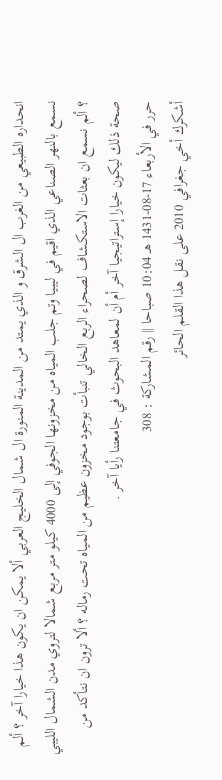انحداره الطبيعي من الغرب ال الشرق و الذي يمتد من المدينة المنورة ال شمال الخليج العربي ألا يمكن ان يكون هذا خيارا آخر ؟ ألم نسمع بالنهر الصناعي الذي اقيم في ليبيا وتم جلب المياه من مخزونها الجوفي إلى 4000 كيلو متر مربع شمالا لتروي مدن الشمال الليبي ؟ ألم نسمع ان بعثات الاستكشاف لصحراء الربع الخالي تنبأت بوجود مخزون عظيم من المياه تحت رماله ؟ ألا ترون ان نتأكد من صحة ذلك ليكون خيارا إستراتيجيا آخر أم أن لمعاهد البحوث في جامعتنا رأيا آخر .
حرر في الأربعاء 17-08-1431 هـ 10:04 صباحا || رقم المشاركة : 308
أشكرك أخي جغرافي 2010 على نقل هذا القلم الحائر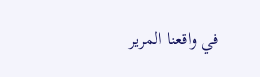في واقعنا المرير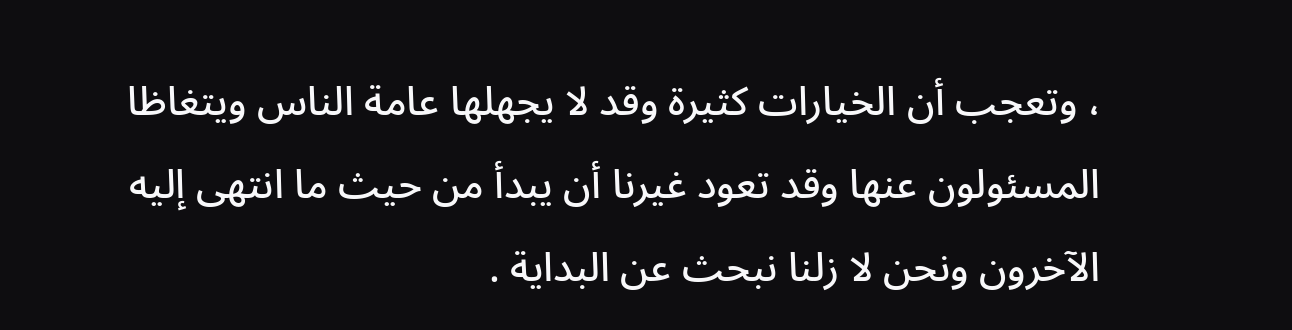، وتعجب أن الخيارات كثيرة وقد لا يجهلها عامة الناس ويتغاظا المسئولون عنها وقد تعود غيرنا أن يبدأ من حيث ما انتهى إليه الآخرون ونحن لا زلنا نبحث عن البداية .